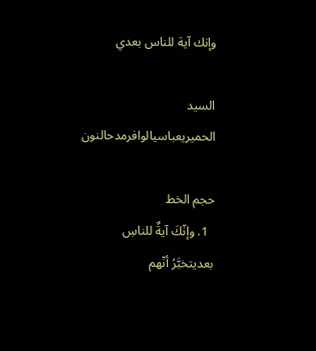وإنك آية للناس بعدي

السيد الحميريعباسيالوافرمدحالنون

حجم الخط
  1. وإنّكَ آيةٌ للناسِ بعديتخبَّرُ أنّهم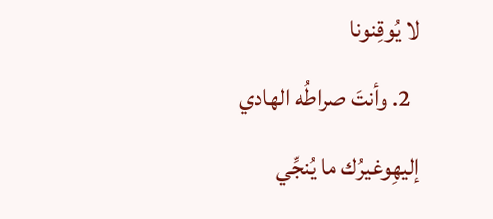لا يُوقِنونا
  2. وأنتَ صراطُه الهادي إليهِوغيرُك ما يُنجِّي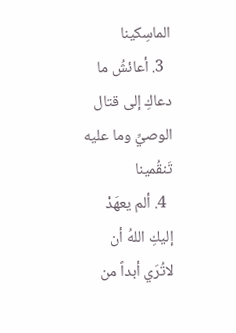الماسِكينا
  3. أعائشُ ما دعاكِ إلى قتال الوصيِّ وما عليه تَنقُمينا
  4. ألم يعهَدْ إليكِ اللهُ أن لاتُرَي أبداً من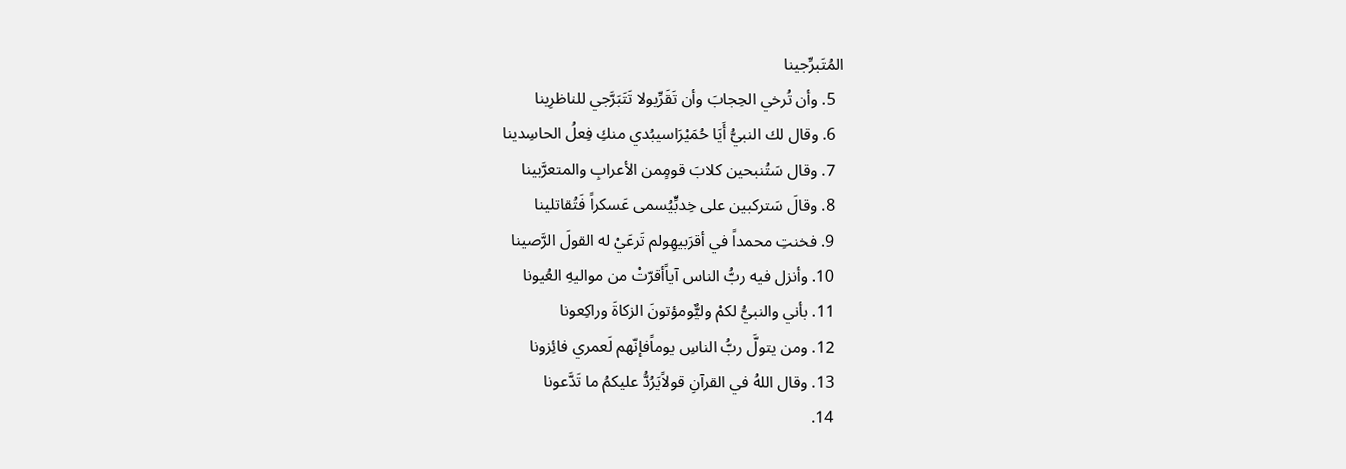المُتَبرِّجينا
  5. وأن تُرخي الحِجابَ وأن تَقَرِّيولا تَتَبَرَّجي للناظرِينا
  6. وقال لك النبيُّ أَيَا حُمَيْرَاسيبُدي منكِ فِعلُ الحاسِدينا
  7. وقال سَتُنبحين كلابَ قومٍمن الأعرابِ والمتعرَّبينا
  8. وقالَ سَتركبين على خِدبٍّيُسمى عَسكراً فَتُقاتلينا
  9. فخنتِ محمداً في أقرَبيهِولم تَرعَيْ له القولَ الرَّصينا
  10. وأنزل فيه ربُّ الناس آياًأقرّتْ من مواليهِ العُيونا
  11. بأني والنبيُّ لكمْ وليٌّومؤتونَ الزكاةَ وراكِعونا
  12. ومن يتولَّ ربُّ الناسِ يوماًفإنّهم لَعمري فائِزونا
  13. وقال اللهُ في القرآنِ قولاًيَرُدُّ عليكمُ ما تَدَّعونا
  14.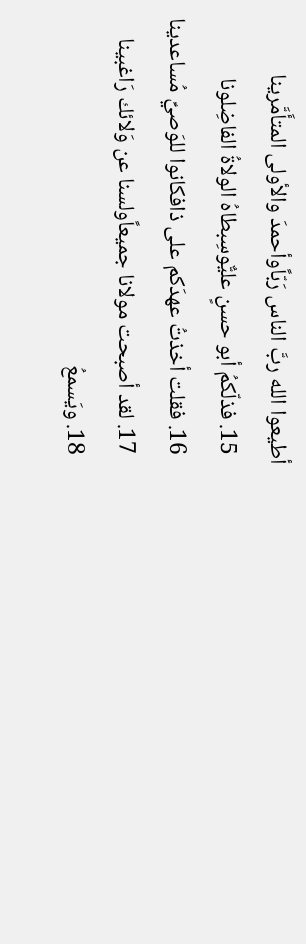أطيعوا الله ربَّ الناس رَبّاًوأحمدَ والأولى المتأَمَّرينا
  15. فذلّكمُ أبو حسنٍ عليٌّوسِبطاهُ الولاةُ الفاضِلونا
  16. فقلت أخذتُ عهدَكم على ذافكانوا للوَصيِّ مُساعدينا
  17. لقد أصبحت مولانا جميعاًولسنا عن وَلائك رَاغبينا
  18. ويَسمعُ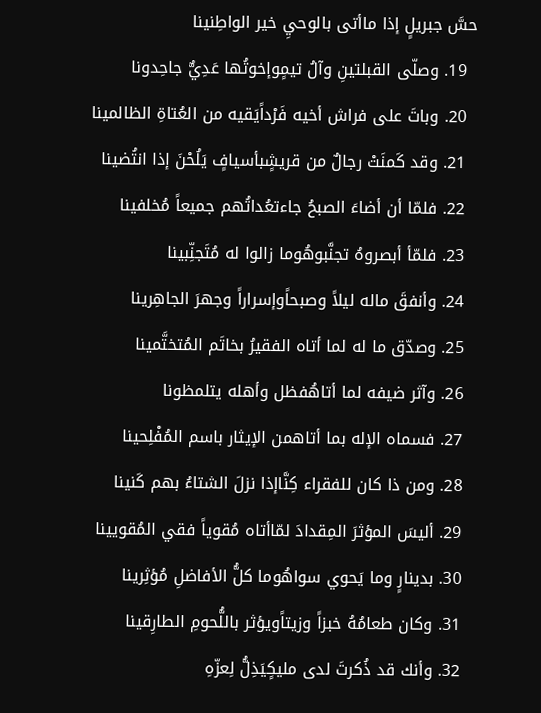حسَّ جبريلٍ إذا ماأتى بالوحيِ خير الواطِنينا
  19. وصلّى القبلتينِ وآلُ تيمٍوإخوتُها عَدِيٌّ جاحِدونا
  20. وباتَ على فراش أخيه فَرْداًيَقيه من العُتاةِ الظالمينا
  21. وقد كَمنَتْ رجالٌ من قريشٍبأسيافٍ يَلُحْنَ إذا انتُضينا
  22. فلمّا أن أضاءَ الصبحُ جاءتعُداتُهم جميعاً مُخلفينا
  23. فلمّأ أبصروهُ تجنَّبوهُوما زالوا له مُتَجنِّبينا
  24. وأنفقَ ماله ليلاً وصبحاًوإسراراً وجهرَ الجاهِرينا
  25. وصدّق ما له لما أتاه الفقيرُ بخاتَم المُتختَّمينا
  26. وآثر ضيفه لما أتاهُفظل وأهله يتلمظونا
  27. فسماه الإله بما أتاهمن الإيثار باسم المُفْلِحينا
  28. ومن ذا كان للفقراء كِنَّاإذا نزلَ الشتاءُ بهم كَنينا
  29. أليسَ المؤثرَ المِقدادَ لمّاأتاه مُقوياً فقي المُقويينا
  30. بدينارٍ وما يَحوي سواهُوما كلُّ الأفاضلِ مُؤثِرينا
  31. وكان طعامُهُ خبزاً وزيتاًويؤثر باللُّحومِ الطارِقينا
  32. وأنك قد ذُكرتَ لدى مليكٍيَذِلُّ لِعزّهِ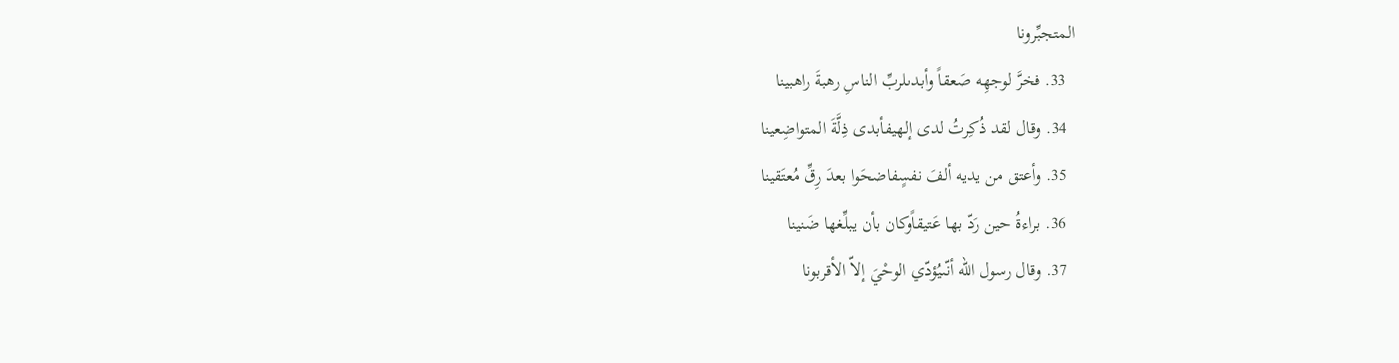المتجبِّرونا
  33. فخرَّ لوجهِه صَعقاً وأبدىلربِّ الناسِ رهبةَ راهبينا
  34. وقال لقد ذُكِرتُ لدى إلهيفأبدى ذِلَّةَ المتواضِعينا
  35. وأعتق من يديه ألفَ نفسٍفاضحَوا بعدَ رِقِّ مُعتَقينا
  36. براءةُ حين رَدّ بها عَتيقاًوكان بأن يبلِّغها ضَنينا
  37. وقال رسول الله أنّىيُؤدّي الوحْيَ إلاّ الأقربونا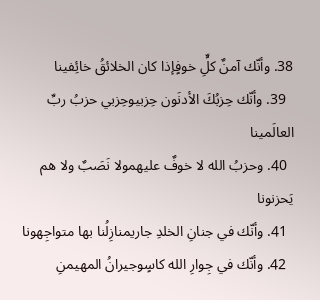38. وأنّك آمنٌ كلٍِّ خوفٍإذا كان الخلائقُ خائِفينا
  39. وأنّك حِزبُكَ الأدنَون حِزبيوحِزبي حزبُ ربِّ العالَمينا
  40. وحزبُ الله لا خوفٌ عليهمولا نَصَبٌ ولا هم يَحزنونا
  41. وأنّك في جنانِ الخلدِ جاريمنازِلُنا بها متواجِهونا
  42. وأنّك في جِوارِ الله كاسٍوجيرانُ المهيمنِ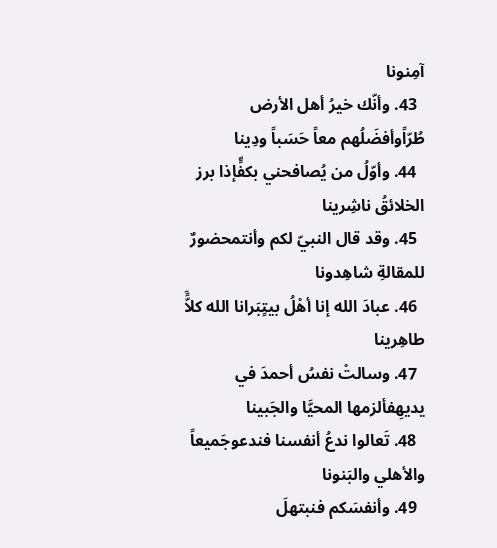آمِنونا
  43. وأنّك خيرُ أهل الأرض طُرّاًوأفضَلُهم معاً حَسَباً ودِينا
  44. وأوّلُ من يُصافحني بكفٍّإذا برز الخلائقُ ناشِرينا
  45. وقد قال النبيّ لكم وأنتمحضورٌ للمقالةِ شاهِدونا
  46. عبادَ الله إنا أهْلُ بيتٍبَرانا الله كلاًَّ طاهِرينا
  47. وسالتْ نفسُ أحمدَ في يديهِفألزمها المحيَّا والجَبينا
  48. تَعالوا ندعُ أنفسنا فندعوجَميعاً والأهلي والبَنونا
  49. وأنفسَكم فنبتهلَ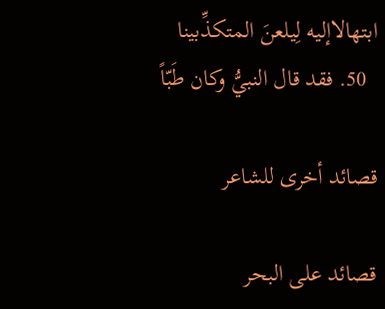ابتهالاإليه لِيلعنَ المتكذِّبينا
  50. فقد قال النبيُّ وكان طَبّاً

قصائد أخرى للشاعر

قصائد على البحر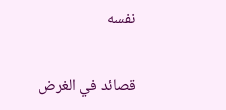نفسه

قصائد في الغرض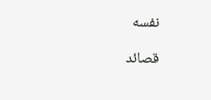نفسه

قصائد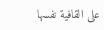على القافية نفسها